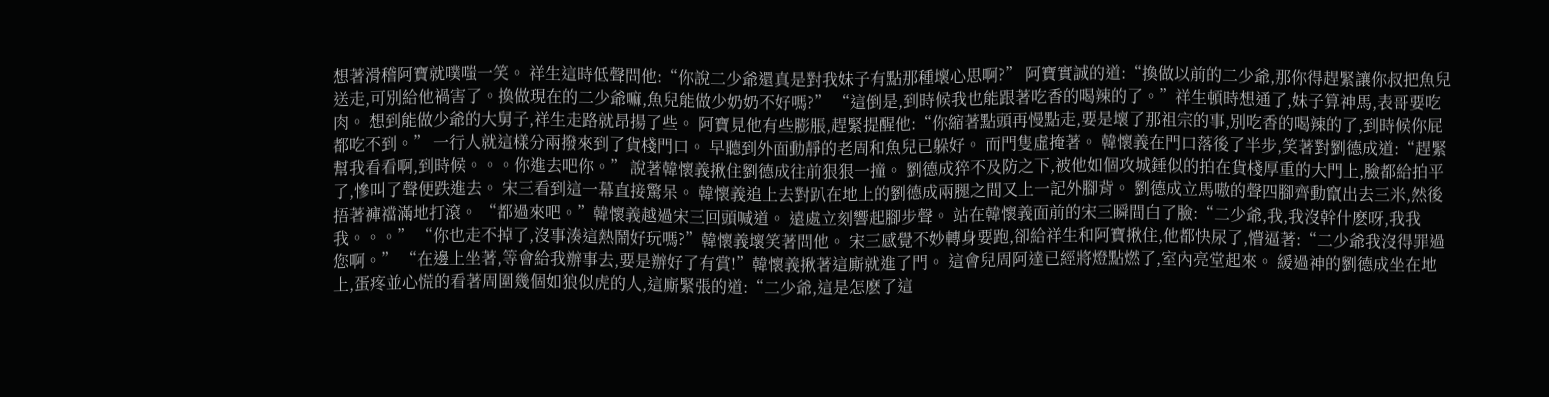想著滑稽阿寶就噗嗤一笑。 祥生這時低聲問他:“你說二少爺還真是對我妹子有點那種壞心思啊?” 阿寶實誠的道:“換做以前的二少爺,那你得趕緊讓你叔把魚兒送走,可別給他禍害了。換做現在的二少爺嘛,魚兒能做少奶奶不好嗎?” “這倒是,到時候我也能跟著吃香的喝辣的了。”祥生頓時想通了,妹子算神馬,表哥要吃肉。 想到能做少爺的大舅子,祥生走路就昂揚了些。 阿寶見他有些膨脹,趕緊提醒他:“你縮著點頭再慢點走,要是壞了那祖宗的事,別吃香的喝辣的了,到時候你屁都吃不到。” 一行人就這樣分兩撥來到了貨棧門口。 早聽到外面動靜的老周和魚兒已躲好。 而門隻虛掩著。 韓懷義在門口落後了半步,笑著對劉德成道:“趕緊幫我看看啊,到時候。。。你進去吧你。” 說著韓懷義揪住劉德成往前狠狠一撞。 劉德成猝不及防之下,被他如個攻城錘似的拍在貨棧厚重的大門上,臉都給拍平了,慘叫了聲便跌進去。 宋三看到這一幕直接驚呆。 韓懷義追上去對趴在地上的劉德成兩腿之間又上一記外腳背。 劉德成立馬嗷的聲四腳齊動竄出去三米,然後捂著褲襠滿地打滾。 “都過來吧。”韓懷義越過宋三回頭喊道。 遠處立刻響起腳步聲。 站在韓懷義面前的宋三瞬間白了臉:“二少爺,我,我沒幹什麽呀,我我我。。。” “你也走不掉了,沒事湊這熱鬧好玩嗎?”韓懷義壞笑著問他。 宋三感覺不妙轉身要跑,卻給祥生和阿寶揪住,他都快尿了,懵逼著:“二少爺我沒得罪過您啊。” “在邊上坐著,等會給我辦事去,要是辦好了有賞!”韓懷義揪著這廝就進了門。 這會兒周阿達已經將燈點燃了,室內亮堂起來。 緩過神的劉德成坐在地上,蛋疼並心慌的看著周圍幾個如狼似虎的人,這廝緊張的道:“二少爺,這是怎麽了這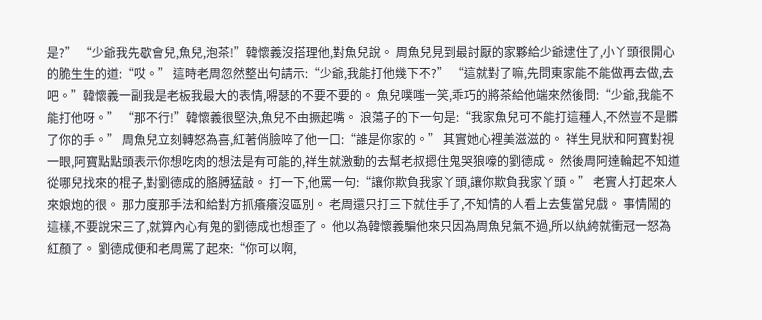是?” “少爺我先歇會兒,魚兒,泡茶!”韓懷義沒搭理他,對魚兒說。 周魚兒見到最討厭的家夥給少爺逮住了,小丫頭很開心的脆生生的道:“哎。” 這時老周忽然整出句請示:“少爺,我能打他幾下不?” “這就對了嘛,先問東家能不能做再去做,去吧。”韓懷義一副我是老板我最大的表情,嘚瑟的不要不要的。 魚兒噗嗤一笑,乖巧的將茶給他端來然後問:“少爺,我能不能打他呀。” “那不行!”韓懷義很堅決,魚兒不由撅起嘴。 浪蕩子的下一句是:“我家魚兒可不能打這種人,不然豈不是髒了你的手。” 周魚兒立刻轉怒為喜,紅著俏臉啐了他一口:“誰是你家的。” 其實她心裡美滋滋的。 祥生見狀和阿寶對視一眼,阿寶點點頭表示你想吃肉的想法是有可能的,祥生就激動的去幫老叔摁住鬼哭狼嚎的劉德成。 然後周阿達輪起不知道從哪兒找來的棍子,對劉德成的胳膊猛敲。 打一下,他罵一句:“讓你欺負我家丫頭,讓你欺負我家丫頭。” 老實人打起來人來娘炮的很。 那力度那手法和給對方抓癢癢沒區別。 老周還只打三下就住手了,不知情的人看上去隻當兒戲。 事情鬧的這樣,不要說宋三了,就算內心有鬼的劉德成也想歪了。 他以為韓懷義騙他來只因為周魚兒氣不過,所以紈絝就衝冠一怒為紅顏了。 劉德成便和老周罵了起來:“你可以啊,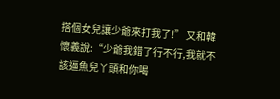搭個女兒讓少爺來打我了!” 又和韓懷義說:“少爺我錯了行不行,我就不該逼魚兒丫頭和你喝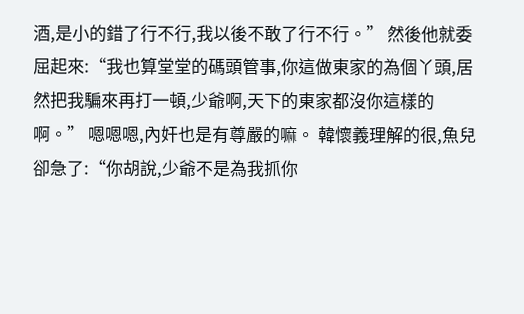酒,是小的錯了行不行,我以後不敢了行不行。” 然後他就委屈起來:“我也算堂堂的碼頭管事,你這做東家的為個丫頭,居然把我騙來再打一頓,少爺啊,天下的東家都沒你這樣的啊。” 嗯嗯嗯,內奸也是有尊嚴的嘛。 韓懷義理解的很,魚兒卻急了:“你胡說,少爺不是為我抓你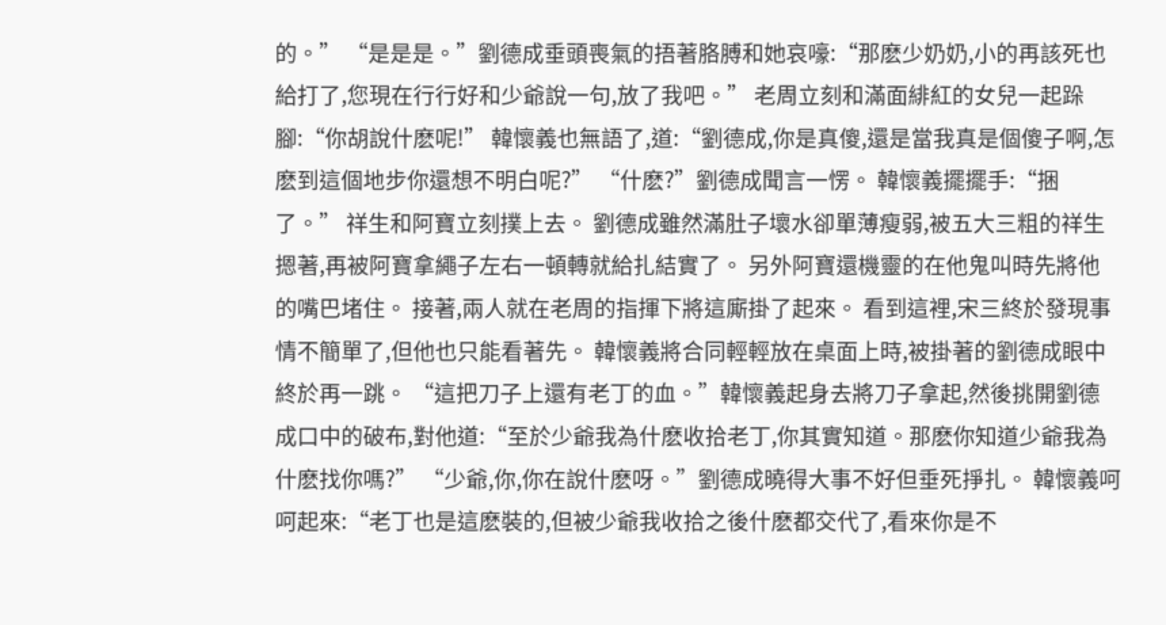的。” “是是是。”劉德成垂頭喪氣的捂著胳膊和她哀嚎:“那麽少奶奶,小的再該死也給打了,您現在行行好和少爺說一句,放了我吧。” 老周立刻和滿面緋紅的女兒一起跺腳:“你胡說什麽呢!” 韓懷義也無語了,道:“劉德成,你是真傻,還是當我真是個傻子啊,怎麽到這個地步你還想不明白呢?” “什麽?”劉德成聞言一愣。 韓懷義擺擺手:“捆了。” 祥生和阿寶立刻撲上去。 劉德成雖然滿肚子壞水卻單薄瘦弱,被五大三粗的祥生摁著,再被阿寶拿繩子左右一頓轉就給扎結實了。 另外阿寶還機靈的在他鬼叫時先將他的嘴巴堵住。 接著,兩人就在老周的指揮下將這廝掛了起來。 看到這裡,宋三終於發現事情不簡單了,但他也只能看著先。 韓懷義將合同輕輕放在桌面上時,被掛著的劉德成眼中終於再一跳。 “這把刀子上還有老丁的血。”韓懷義起身去將刀子拿起,然後挑開劉德成口中的破布,對他道:“至於少爺我為什麽收拾老丁,你其實知道。那麽你知道少爺我為什麽找你嗎?” “少爺,你,你在說什麽呀。”劉德成曉得大事不好但垂死掙扎。 韓懷義呵呵起來:“老丁也是這麽裝的,但被少爺我收拾之後什麽都交代了,看來你是不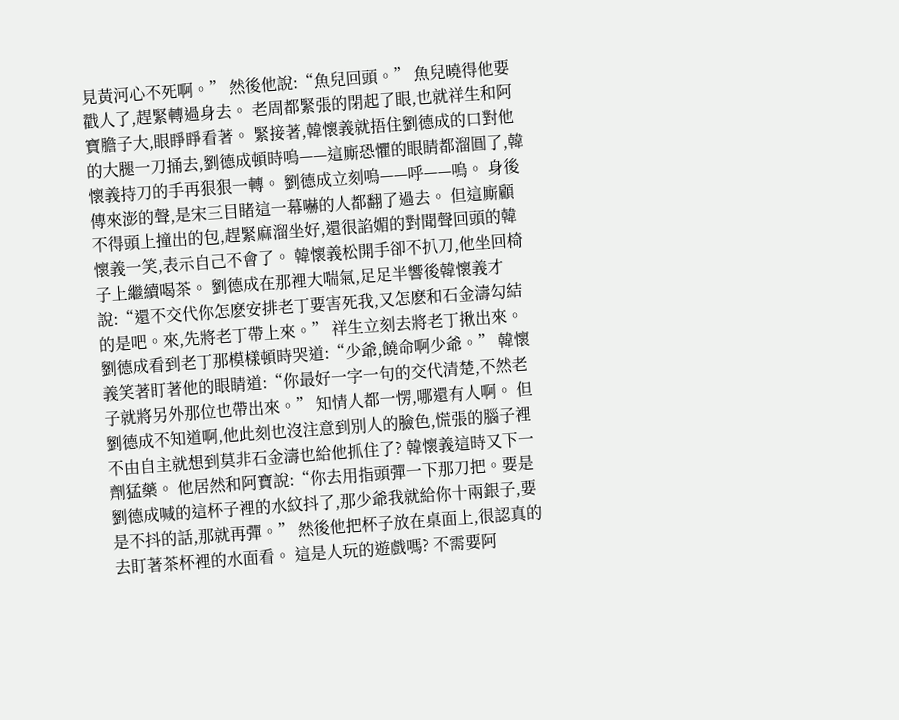見黃河心不死啊。” 然後他說:“魚兒回頭。” 魚兒曉得他要戳人了,趕緊轉過身去。 老周都緊張的閉起了眼,也就祥生和阿寶膽子大,眼睜睜看著。 緊接著,韓懷義就捂住劉德成的口對他的大腿一刀捅去,劉德成頓時嗚——這廝恐懼的眼睛都溜圓了,韓懷義持刀的手再狠狠一轉。 劉德成立刻嗚——呼——嗚。 身後傳來澎的聲,是宋三目睹這一幕嚇的人都翻了過去。 但這廝顧不得頭上撞出的包,趕緊麻溜坐好,還很諂媚的對聞聲回頭的韓懷義一笑,表示自己不會了。 韓懷義松開手卻不扒刀,他坐回椅子上繼續喝茶。 劉德成在那裡大喘氣,足足半響後韓懷義才說:“還不交代你怎麽安排老丁要害死我,又怎麽和石金濤勾結的是吧。來,先將老丁帶上來。” 祥生立刻去將老丁揪出來。 劉德成看到老丁那模樣頓時哭道:“少爺,饒命啊少爺。” 韓懷義笑著盯著他的眼睛道:“你最好一字一句的交代清楚,不然老子就將另外那位也帶出來。” 知情人都一愣,哪還有人啊。 但劉德成不知道啊,他此刻也沒注意到別人的臉色,慌張的腦子裡不由自主就想到莫非石金濤也給他抓住了? 韓懷義這時又下一劑猛藥。 他居然和阿寶說:“你去用指頭彈一下那刀把。要是劉德成喊的這杯子裡的水紋抖了,那少爺我就給你十兩銀子,要是不抖的話,那就再彈。” 然後他把杯子放在桌面上,很認真的去盯著茶杯裡的水面看。 這是人玩的遊戲嗎? 不需要阿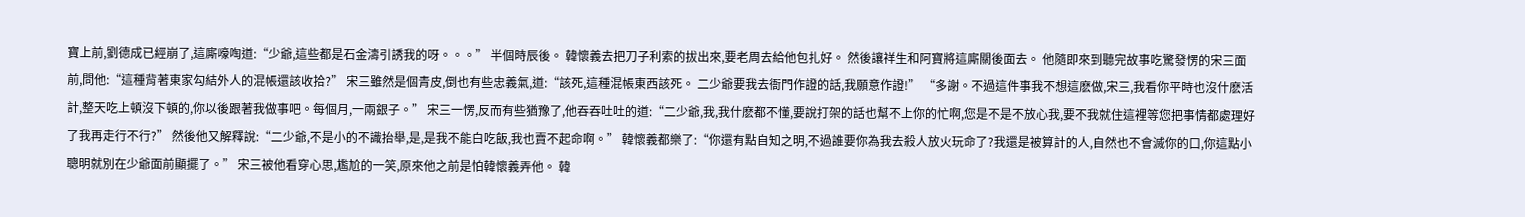寶上前,劉德成已經崩了,這廝嚎啕道:“少爺,這些都是石金濤引誘我的呀。。。” 半個時辰後。 韓懷義去把刀子利索的拔出來,要老周去給他包扎好。 然後讓祥生和阿寶將這廝關後面去。 他隨即來到聽完故事吃驚發愣的宋三面前,問他:“這種背著東家勾結外人的混帳還該收拾?” 宋三雖然是個青皮,倒也有些忠義氣,道:“該死,這種混帳東西該死。 二少爺要我去衙門作證的話,我願意作證!” “多謝。不過這件事我不想這麽做,宋三,我看你平時也沒什麽活計,整天吃上頓沒下頓的,你以後跟著我做事吧。每個月,一兩銀子。” 宋三一愣,反而有些猶豫了,他吞吞吐吐的道:“二少爺,我,我什麽都不懂,要說打架的話也幫不上你的忙啊,您是不是不放心我,要不我就住這裡等您把事情都處理好了我再走行不行?” 然後他又解釋說:“二少爺,不是小的不識抬舉,是,是我不能白吃飯,我也賣不起命啊。” 韓懷義都樂了:“你還有點自知之明,不過誰要你為我去殺人放火玩命了?我還是被算計的人,自然也不會滅你的口,你這點小聰明就別在少爺面前顯擺了。” 宋三被他看穿心思,尷尬的一笑,原來他之前是怕韓懷義弄他。 韓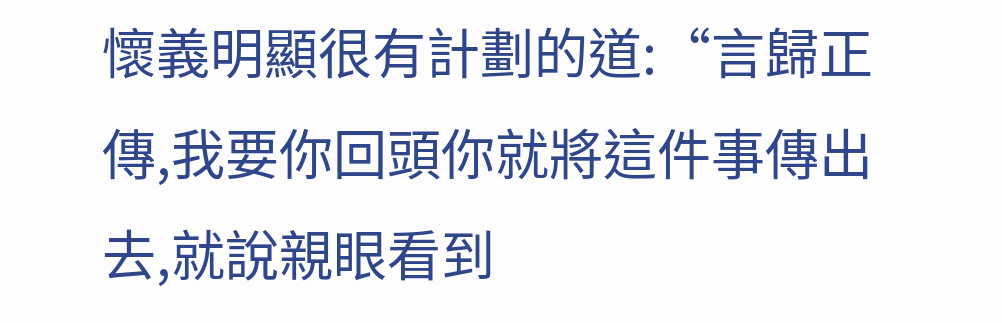懷義明顯很有計劃的道:“言歸正傳,我要你回頭你就將這件事傳出去,就說親眼看到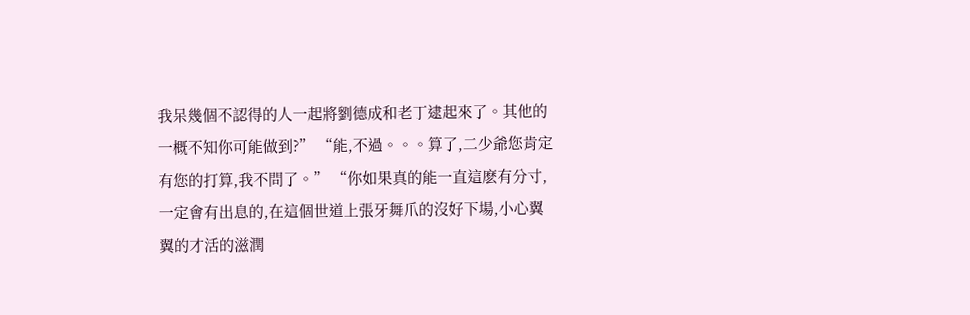我呆幾個不認得的人一起將劉德成和老丁逮起來了。其他的一概不知你可能做到?” “能,不過。。。算了,二少爺您肯定有您的打算,我不問了。” “你如果真的能一直這麽有分寸,一定會有出息的,在這個世道上張牙舞爪的沒好下場,小心翼翼的才活的滋潤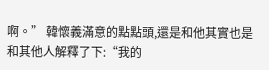啊。” 韓懷義滿意的點點頭,還是和他其實也是和其他人解釋了下:“我的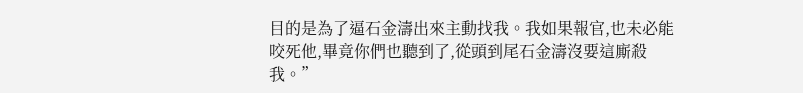目的是為了逼石金濤出來主動找我。我如果報官,也未必能咬死他,畢竟你們也聽到了,從頭到尾石金濤沒要這廝殺我。”